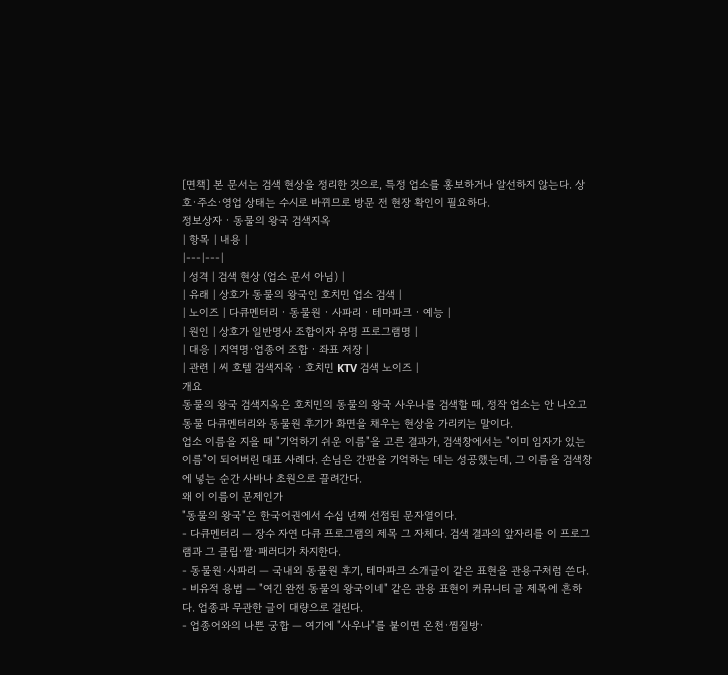[면책] 본 문서는 검색 현상을 정리한 것으로, 특정 업소를 홍보하거나 알선하지 않는다. 상호·주소·영업 상태는 수시로 바뀌므로 방문 전 현장 확인이 필요하다.
정보상자 · 동물의 왕국 검색지옥
| 항목 | 내용 |
|---|---|
| 성격 | 검색 현상 (업소 문서 아님) |
| 유래 | 상호가 동물의 왕국인 호치민 업소 검색 |
| 노이즈 | 다큐멘터리 · 동물원 · 사파리 · 테마파크 · 예능 |
| 원인 | 상호가 일반명사 조합이자 유명 프로그램명 |
| 대응 | 지역명·업종어 조합 · 좌표 저장 |
| 관련 | 씨 호텔 검색지옥 · 호치민 KTV 검색 노이즈 |
개요
동물의 왕국 검색지옥은 호치민의 동물의 왕국 사우나를 검색할 때, 정작 업소는 안 나오고 동물 다큐멘터리와 동물원 후기가 화면을 채우는 현상을 가리키는 말이다.
업소 이름을 지을 때 "기억하기 쉬운 이름"을 고른 결과가, 검색창에서는 "이미 임자가 있는 이름"이 되어버린 대표 사례다. 손님은 간판을 기억하는 데는 성공했는데, 그 이름을 검색창에 넣는 순간 사바나 초원으로 끌려간다.
왜 이 이름이 문제인가
"동물의 왕국"은 한국어권에서 수십 년째 선점된 문자열이다.
- 다큐멘터리 — 장수 자연 다큐 프로그램의 제목 그 자체다. 검색 결과의 앞자리를 이 프로그램과 그 클립·짤·패러디가 차지한다.
- 동물원·사파리 — 국내외 동물원 후기, 테마파크 소개글이 같은 표현을 관용구처럼 쓴다.
- 비유적 용법 — "여긴 완전 동물의 왕국이네" 같은 관용 표현이 커뮤니티 글 제목에 흔하다. 업종과 무관한 글이 대량으로 걸린다.
- 업종어와의 나쁜 궁합 — 여기에 "사우나"를 붙이면 온천·찜질방·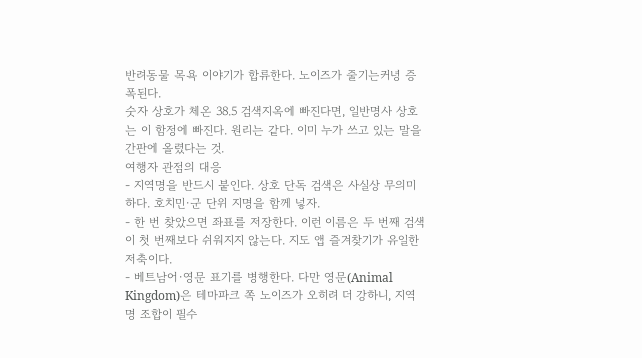반려동물 목욕 이야기가 합류한다. 노이즈가 줄기는커녕 증폭된다.
숫자 상호가 체온 38.5 검색지옥에 빠진다면, 일반명사 상호는 이 함정에 빠진다. 원리는 같다. 이미 누가 쓰고 있는 말을 간판에 올렸다는 것.
여행자 관점의 대응
- 지역명을 반드시 붙인다. 상호 단독 검색은 사실상 무의미하다. 호치민·군 단위 지명을 함께 넣자.
- 한 번 찾았으면 좌표를 저장한다. 이런 이름은 두 번째 검색이 첫 번째보다 쉬워지지 않는다. 지도 앱 즐겨찾기가 유일한 저축이다.
- 베트남어·영문 표기를 병행한다. 다만 영문(Animal Kingdom)은 테마파크 쪽 노이즈가 오히려 더 강하니, 지역명 조합이 필수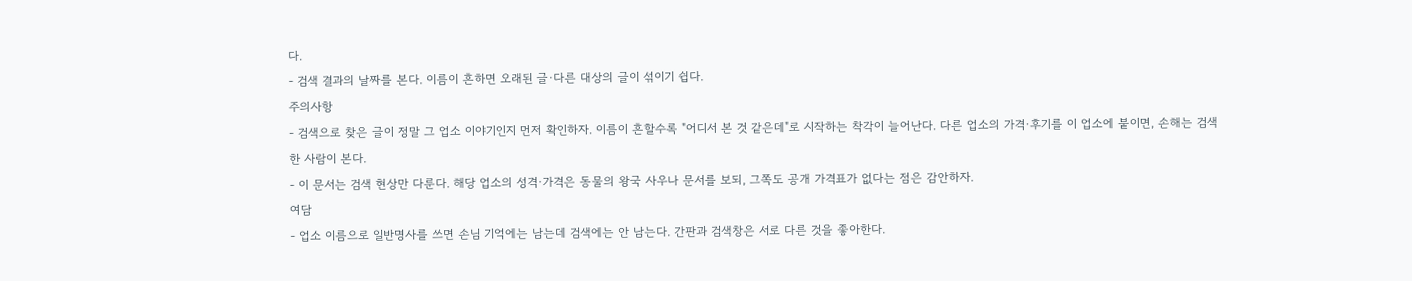다.
- 검색 결과의 날짜를 본다. 이름이 흔하면 오래된 글·다른 대상의 글이 섞이기 쉽다.
주의사항
- 검색으로 찾은 글이 정말 그 업소 이야기인지 먼저 확인하자. 이름이 흔할수록 "어디서 본 것 같은데"로 시작하는 착각이 늘어난다. 다른 업소의 가격·후기를 이 업소에 붙이면, 손해는 검색한 사람이 본다.
- 이 문서는 검색 현상만 다룬다. 해당 업소의 성격·가격은 동물의 왕국 사우나 문서를 보되, 그쪽도 공개 가격표가 없다는 점은 감안하자.
여담
- 업소 이름으로 일반명사를 쓰면 손님 기억에는 남는데 검색에는 안 남는다. 간판과 검색창은 서로 다른 것을 좋아한다.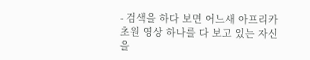- 검색을 하다 보면 어느새 아프리카 초원 영상 하나를 다 보고 있는 자신을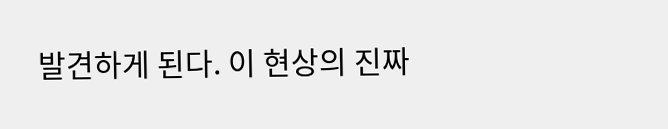발견하게 된다. 이 현상의 진짜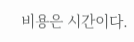비용은 시간이다.